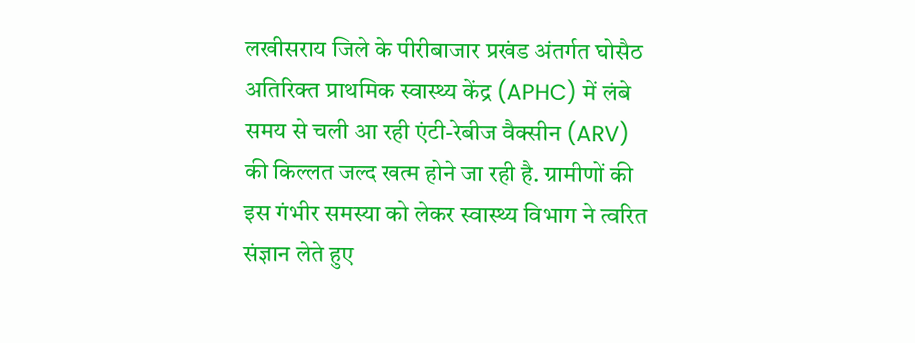लखीसराय जिले के पीरीबाजार प्रखंड अंतर्गत घोसैठ अतिरिक्त प्राथमिक स्वास्थ्य केंद्र (APHC) में लंबे समय से चली आ रही एंटी-रेबीज वैक्सीन (ARV) की किल्लत जल्द खत्म होने जा रही है. ग्रामीणों की इस गंभीर समस्या को लेकर स्वास्थ्य विभाग ने त्वरित संज्ञान लेते हुए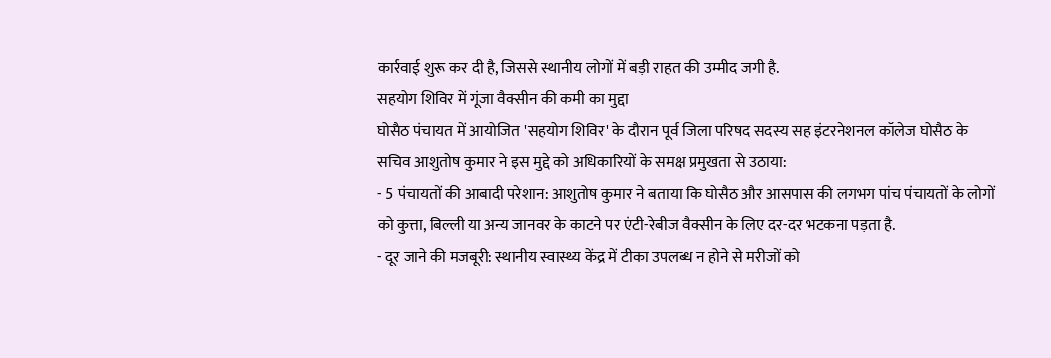कार्रवाई शुरू कर दी है, जिससे स्थानीय लोगों में बड़ी राहत की उम्मीद जगी है.
सहयोग शिविर में गूंजा वैक्सीन की कमी का मुद्दा
घोसैठ पंचायत में आयोजित 'सहयोग शिविर' के दौरान पूर्व जिला परिषद सदस्य सह इंटरनेशनल कॉलेज घोसैठ के सचिव आशुतोष कुमार ने इस मुद्दे को अधिकारियों के समक्ष प्रमुखता से उठाया:
- 5 पंचायतों की आबादी परेशान: आशुतोष कुमार ने बताया कि घोसैठ और आसपास की लगभग पांच पंचायतों के लोगों को कुत्ता, बिल्ली या अन्य जानवर के काटने पर एंटी-रेबीज वैक्सीन के लिए दर-दर भटकना पड़ता है.
- दूर जाने की मजबूरी: स्थानीय स्वास्थ्य केंद्र में टीका उपलब्ध न होने से मरीजों को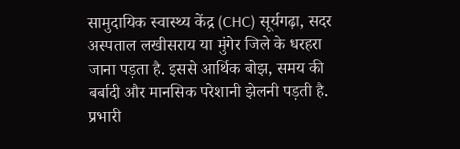सामुदायिक स्वास्थ्य केंद्र (CHC) सूर्यगढ़ा, सदर अस्पताल लखीसराय या मुंगेर जिले के धरहरा जाना पड़ता है. इससे आर्थिक बोझ, समय की बर्बादी और मानसिक परेशानी झेलनी पड़ती है.
प्रभारी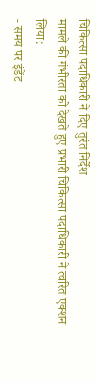चिकित्सा पदाधिकारी ने दिए तुरंत निर्देश
मामले की गंभीरता को देखते हुए प्रभारी चिकित्सा पदाधिकारी ने त्वरित एक्शन लिया:
- समय पर इंडेंट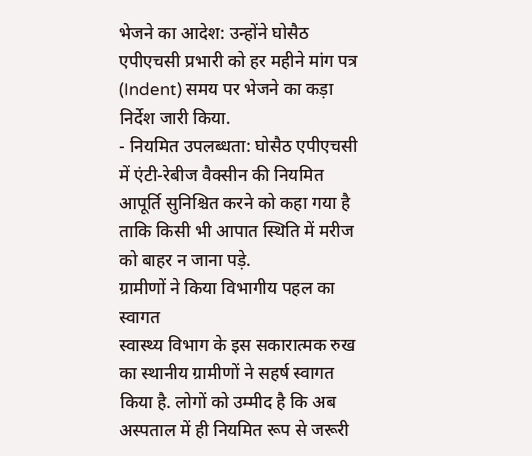भेजने का आदेश: उन्होंने घोसैठ एपीएचसी प्रभारी को हर महीने मांग पत्र (Indent) समय पर भेजने का कड़ा निर्देश जारी किया.
- नियमित उपलब्धता: घोसैठ एपीएचसी में एंटी-रेबीज वैक्सीन की नियमित आपूर्ति सुनिश्चित करने को कहा गया है ताकि किसी भी आपात स्थिति में मरीज को बाहर न जाना पड़े.
ग्रामीणों ने किया विभागीय पहल का स्वागत
स्वास्थ्य विभाग के इस सकारात्मक रुख का स्थानीय ग्रामीणों ने सहर्ष स्वागत किया है. लोगों को उम्मीद है कि अब अस्पताल में ही नियमित रूप से जरूरी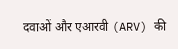दवाओं और एआरवी (ARV) की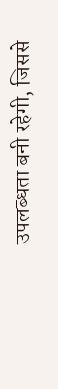उपलब्धता बनी रहेगी, जिससे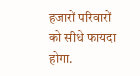हजारों परिवारों को सीधे फायदा होगा.